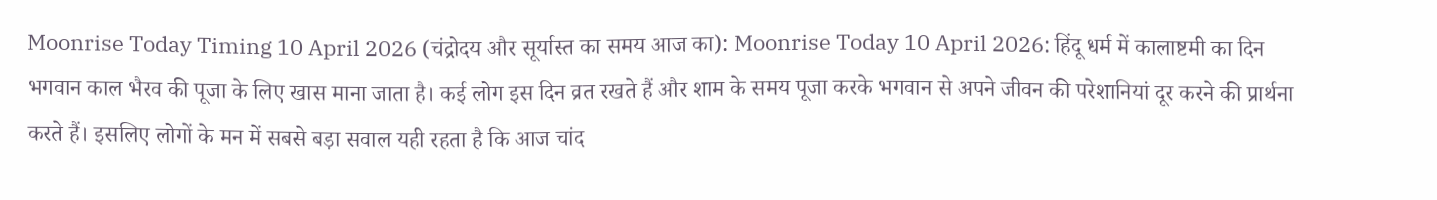Moonrise Today Timing 10 April 2026 (चंद्रोदय और सूर्यास्त का समय आज का): Moonrise Today 10 April 2026: हिंदू धर्म में कालाष्टमी का दिन भगवान काल भैरव की पूजा के लिए खास माना जाता है। कई लोग इस दिन व्रत रखते हैं और शाम के समय पूजा करके भगवान से अपने जीवन की परेशानियां दूर करने की प्रार्थना करते हैं। इसलिए लोगों के मन में सबसे बड़ा सवाल यही रहता है कि आज चांद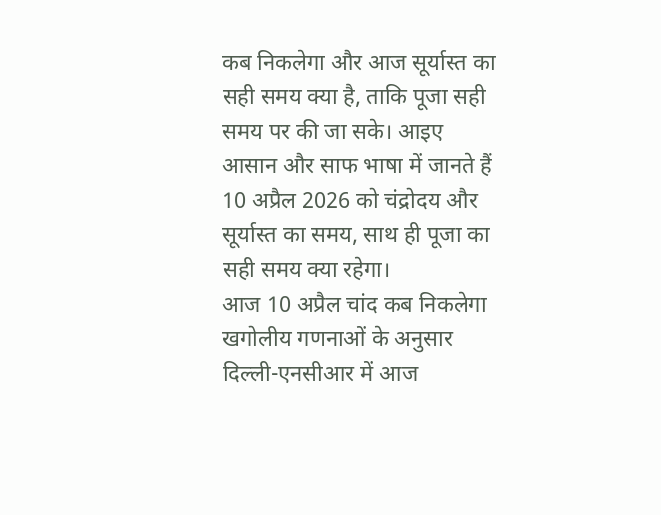कब निकलेगा और आज सूर्यास्त का सही समय क्या है, ताकि पूजा सही समय पर की जा सके। आइए आसान और साफ भाषा में जानते हैं 10 अप्रैल 2026 को चंद्रोदय और सूर्यास्त का समय, साथ ही पूजा का सही समय क्या रहेगा।
आज 10 अप्रैल चांद कब निकलेगा
खगोलीय गणनाओं के अनुसार दिल्ली-एनसीआर में आज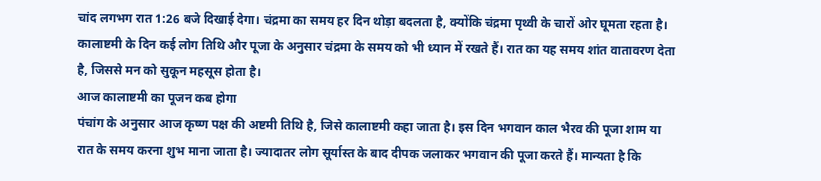चांद लगभग रात 1:26 बजे दिखाई देगा। चंद्रमा का समय हर दिन थोड़ा बदलता है, क्योंकि चंद्रमा पृथ्वी के चारों ओर घूमता रहता है। कालाष्टमी के दिन कई लोग तिथि और पूजा के अनुसार चंद्रमा के समय को भी ध्यान में रखते हैं। रात का यह समय शांत वातावरण देता है, जिससे मन को सुकून महसूस होता है।
आज कालाष्टमी का पूजन कब होगा
पंचांग के अनुसार आज कृष्ण पक्ष की अष्टमी तिथि है, जिसे कालाष्टमी कहा जाता है। इस दिन भगवान काल भैरव की पूजा शाम या रात के समय करना शुभ माना जाता है। ज्यादातर लोग सूर्यास्त के बाद दीपक जलाकर भगवान की पूजा करते हैं। मान्यता है कि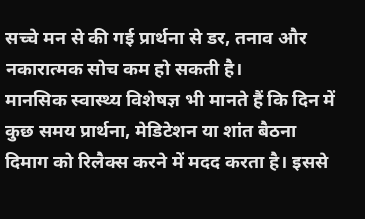सच्चे मन से की गई प्रार्थना से डर, तनाव और नकारात्मक सोच कम हो सकती है।
मानसिक स्वास्थ्य विशेषज्ञ भी मानते हैं कि दिन में कुछ समय प्रार्थना, मेडिटेशन या शांत बैठना दिमाग को रिलैक्स करने में मदद करता है। इससे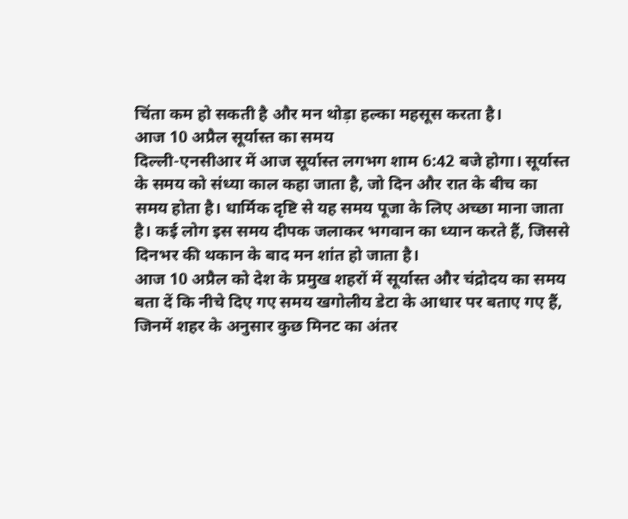चिंता कम हो सकती है और मन थोड़ा हल्का महसूस करता है।
आज 10 अप्रैल सूर्यास्त का समय
दिल्ली-एनसीआर में आज सूर्यास्त लगभग शाम 6:42 बजे होगा। सूर्यास्त के समय को संध्या काल कहा जाता है, जो दिन और रात के बीच का समय होता है। धार्मिक दृष्टि से यह समय पूजा के लिए अच्छा माना जाता है। कई लोग इस समय दीपक जलाकर भगवान का ध्यान करते हैं, जिससे दिनभर की थकान के बाद मन शांत हो जाता है।
आज 10 अप्रैल को देश के प्रमुख शहरों में सूर्यास्त और चंद्रोदय का समय
बता दें कि नीचे दिए गए समय खगोलीय डेटा के आधार पर बताए गए हैं, जिनमें शहर के अनुसार कुछ मिनट का अंतर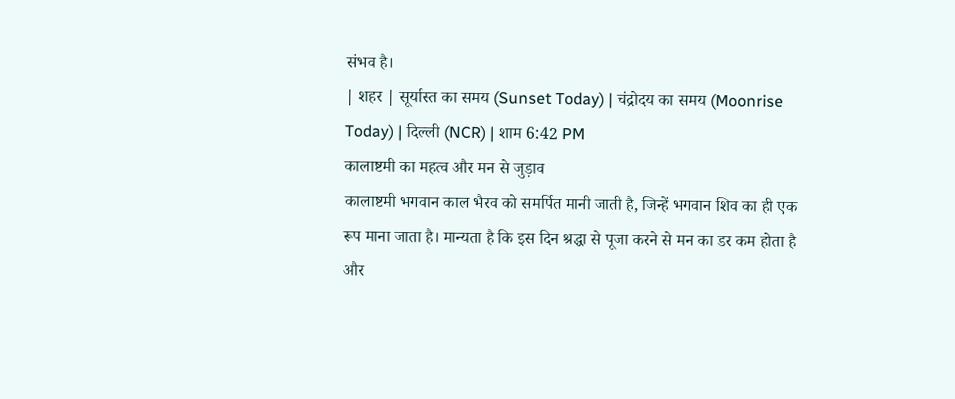संभव है।
| शहर | सूर्यास्त का समय (Sunset Today) | चंद्रोदय का समय (Moonrise Today) | दिल्ली (NCR) | शाम 6:42 PM
कालाष्टमी का महत्व और मन से जुड़ाव
कालाष्टमी भगवान काल भैरव को समर्पित मानी जाती है, जिन्हें भगवान शिव का ही एक रूप माना जाता है। मान्यता है कि इस दिन श्रद्धा से पूजा करने से मन का डर कम होता है और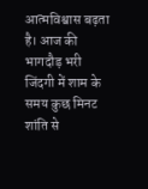आत्मविश्वास बढ़ता है। आज की भागदौड़ भरी जिंदगी में शाम के समय कुछ मिनट शांति से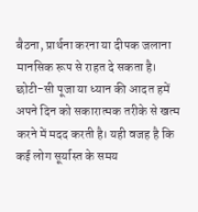बैठना, प्रार्थना करना या दीपक जलाना मानसिक रूप से राहत दे सकता है।
छोटी-सी पूजा या ध्यान की आदत हमें अपने दिन को सकारात्मक तरीके से खत्म करने में मदद करती है। यही वजह है कि कई लोग सूर्यास्त के समय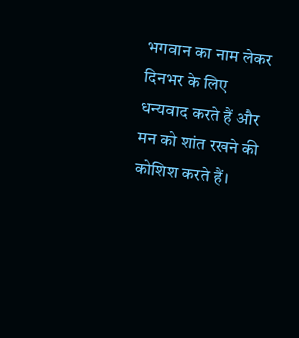भगवान का नाम लेकर दिनभर के लिए धन्यवाद करते हैं और मन को शांत रखने की कोशिश करते हैं।